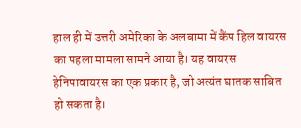हाल ही में उत्तरी अमेरिका के अलबामा में कैंप हिल वायरस का पहला मामला सामने आया है। यह वायरस हेनिपावायरस का एक प्रकार है, जो अत्यंत घातक साबित हो सकता है।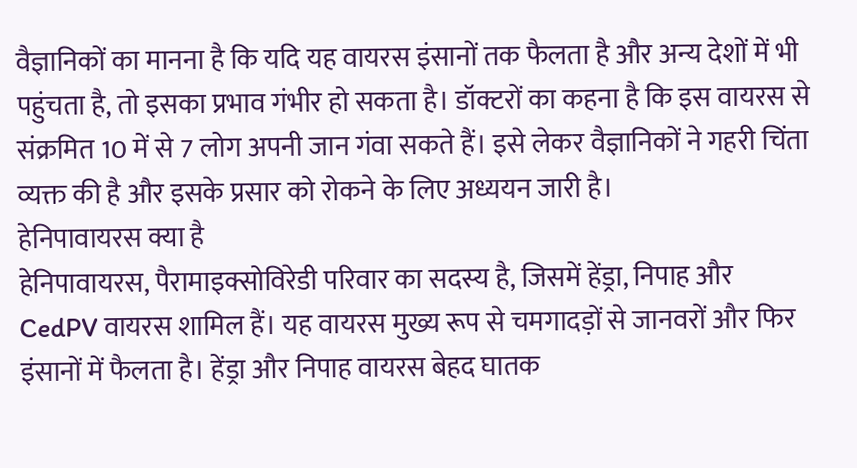वैज्ञानिकों का मानना है कि यदि यह वायरस इंसानों तक फैलता है और अन्य देशों में भी पहुंचता है, तो इसका प्रभाव गंभीर हो सकता है। डॉक्टरों का कहना है कि इस वायरस से संक्रमित 10 में से 7 लोग अपनी जान गंवा सकते हैं। इसे लेकर वैज्ञानिकों ने गहरी चिंता व्यक्त की है और इसके प्रसार को रोकने के लिए अध्ययन जारी है।
हेनिपावायरस क्या है
हेनिपावायरस, पैरामाइक्सोविरेडी परिवार का सदस्य है, जिसमें हेंड्रा, निपाह और CedPV वायरस शामिल हैं। यह वायरस मुख्य रूप से चमगादड़ों से जानवरों और फिर इंसानों में फैलता है। हेंड्रा और निपाह वायरस बेहद घातक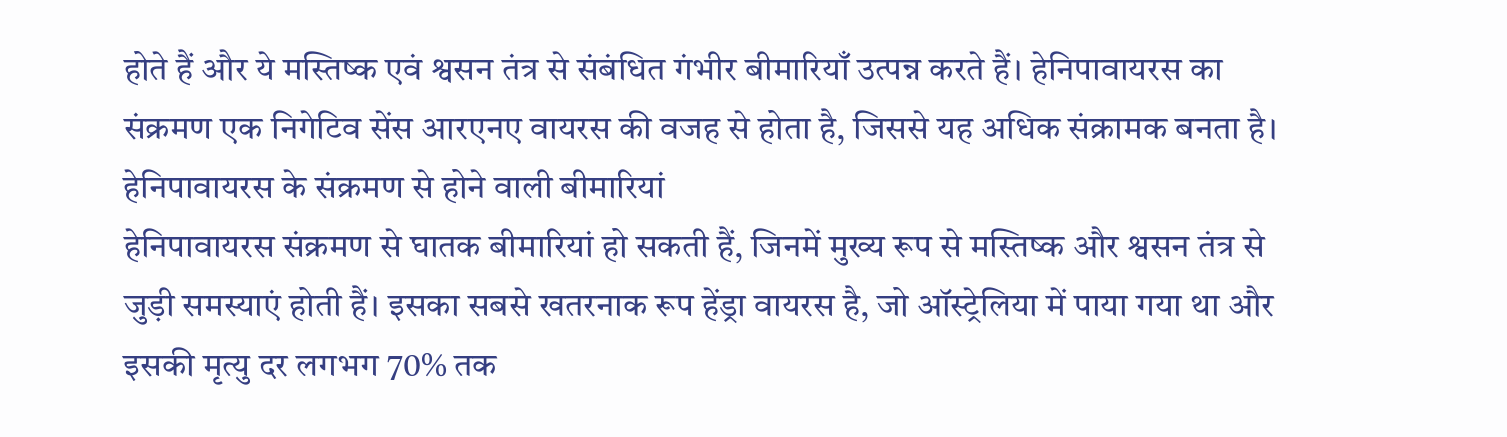होते हैं और ये मस्तिष्क एवं श्वसन तंत्र से संबंधित गंभीर बीमारियाँ उत्पन्न करते हैं। हेनिपावायरस का संक्रमण एक निगेटिव सेंस आरएनए वायरस की वजह से होता है, जिससे यह अधिक संक्रामक बनता है।
हेनिपावायरस के संक्रमण से होने वाली बीमारियां
हेनिपावायरस संक्रमण से घातक बीमारियां हो सकती हैं, जिनमें मुख्य रूप से मस्तिष्क और श्वसन तंत्र से जुड़ी समस्याएं होती हैं। इसका सबसे खतरनाक रूप हेंड्रा वायरस है, जो ऑस्ट्रेलिया में पाया गया था और इसकी मृत्यु दर लगभग 70% तक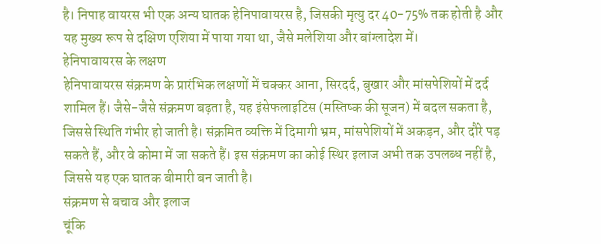है। निपाह वायरस भी एक अन्य घातक हेनिपावायरस है, जिसकी मृत्यु दर 40-75% तक होती है और यह मुख्य रूप से दक्षिण एशिया में पाया गया था, जैसे मलेशिया और बांग्लादेश में।
हेनिपावायरस के लक्षण
हेनिपावायरस संक्रमण के प्रारंभिक लक्षणों में चक्कर आना, सिरदर्द, बुखार और मांसपेशियों में दर्द शामिल हैं। जैसे-जैसे संक्रमण बढ़ता है, यह इंसेफलाइटिस (मस्तिष्क की सूजन) में बदल सकता है, जिससे स्थिति गंभीर हो जाती है। संक्रमित व्यक्ति में दिमागी भ्रम, मांसपेशियों में अकड़न, और दौरे पड़ सकते हैं, और वे कोमा में जा सकते हैं। इस संक्रमण का कोई स्थिर इलाज अभी तक उपलब्ध नहीं है, जिससे यह एक घातक बीमारी बन जाती है।
संक्रमण से बचाव और इलाज
चूंकि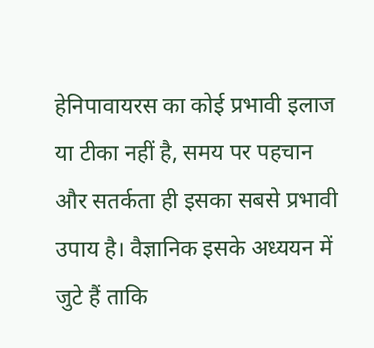हेनिपावायरस का कोई प्रभावी इलाज या टीका नहीं है, समय पर पहचान और सतर्कता ही इसका सबसे प्रभावी उपाय है। वैज्ञानिक इसके अध्ययन में जुटे हैं ताकि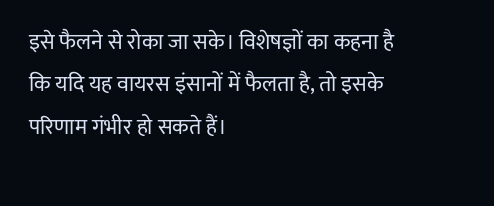इसे फैलने से रोका जा सके। विशेषज्ञों का कहना है कि यदि यह वायरस इंसानों में फैलता है, तो इसके परिणाम गंभीर हो सकते हैं।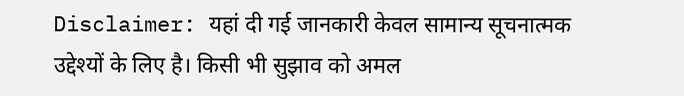Disclaimer: यहां दी गई जानकारी केवल सामान्य सूचनात्मक उद्देश्यों के लिए है। किसी भी सुझाव को अमल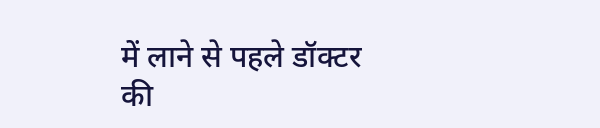में लाने से पहले डॉक्टर की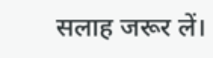सलाह जरूर लें।